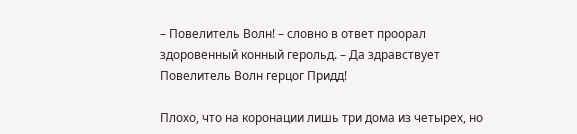– Повелитель Волн! – словно в ответ проорал здоровенный конный герольд. – Да здравствует Повелитель Волн герцог Придд!

Плохо, что на коронации лишь три дома из четырех, но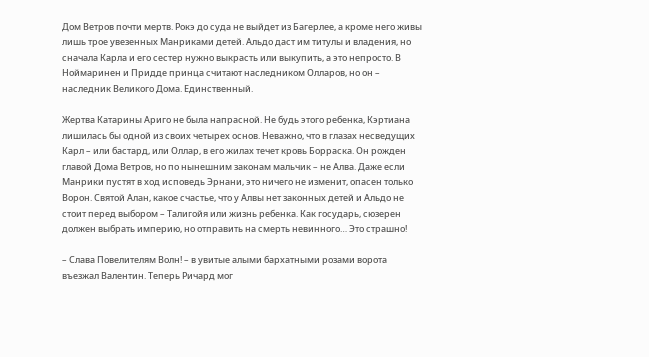Дом Ветров почти мертв. Рокэ до суда не выйдет из Багерлее, а кроме него живы лишь трое увезенных Манриками детей. Альдо даст им титулы и владения, но сначала Карла и его сестер нужно выкрасть или выкупить, а это непросто. В Ноймаринен и Придде принца считают наследником Олларов, но он – наследник Великого Дома. Единственный.

Жертва Катарины Ариго не была напрасной. Не будь этого ребенка, Кэртиана лишилась бы одной из своих четырех основ. Неважно, что в глазах несведущих Карл – или бастард, или Оллар, в его жилах течет кровь Борраска. Он рожден главой Дома Ветров, но по нынешним законам мальчик – не Алва. Даже если Манрики пустят в ход исповедь Эрнани, это ничего не изменит, опасен только Ворон. Святой Алан, какое счастье, что у Алвы нет законных детей и Альдо не стоит перед выбором – Талигойя или жизнь ребенка. Как государь, сюзерен должен выбрать империю, но отправить на смерть невинного… Это страшно!

– Слава Повелителям Волн! – в увитые алыми бархатными розами ворота въезжал Валентин. Теперь Ричард мог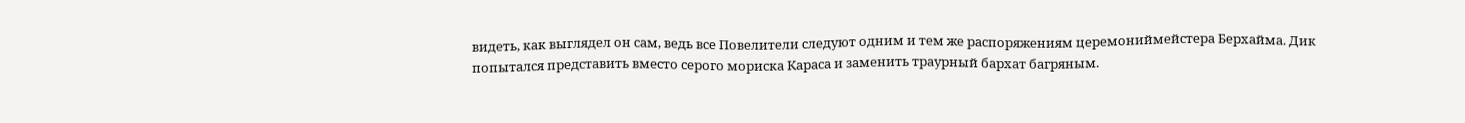видеть, как выглядел он сам, ведь все Повелители следуют одним и тем же распоряжениям церемониймейстера Берхайма. Дик попытался представить вместо серого мориска Караса и заменить траурный бархат багряным.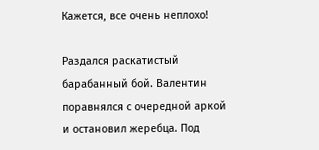Кажется, все очень неплохо!

Раздался раскатистый барабанный бой. Валентин поравнялся с очередной аркой и остановил жеребца. Под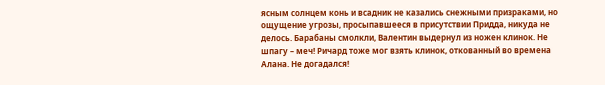ясным солнцем конь и всадник не казались снежными призраками, но ощущение угрозы, просыпавшееся в присутствии Придда, никуда не делось. Барабаны смолкли, Валентин выдернул из ножен клинок. Не шпагу – меч! Ричард тоже мог взять клинок, откованный во времена Алана. Не догадался!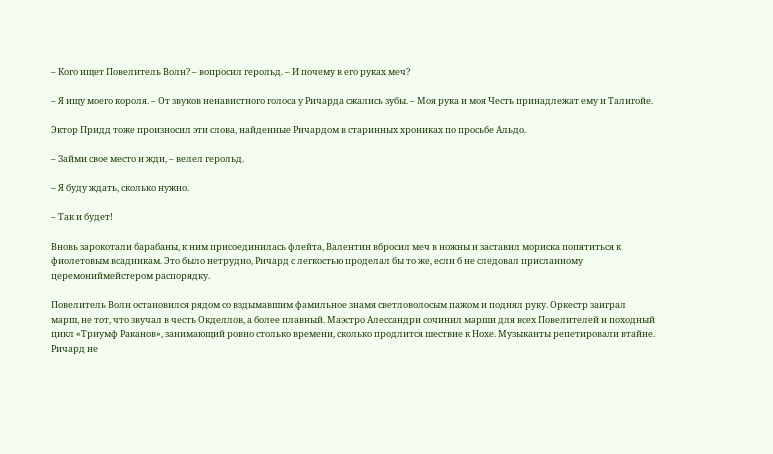– Кого ищет Повелитель Волн? – вопросил герольд. – И почему в его руках меч?

– Я ищу моего короля. – От звуков ненавистного голоса у Ричарда сжались зубы. – Моя рука и моя Честь принадлежат ему и Талигойе.

Эктор Придд тоже произносил эти слова, найденные Ричардом в старинных хрониках по просьбе Альдо.

– Займи свое место и жди, – велел герольд.

– Я буду ждать, сколько нужно.

– Так и будет!

Вновь зарокотали барабаны, к ним присоединилась флейта, Валентин вбросил меч в ножны и заставил мориска попятиться к фиолетовым всадникам. Это было нетрудно, Ричард с легкостью проделал бы то же, если б не следовал присланному церемониймейстером распорядку.

Повелитель Волн остановился рядом со вздымавшим фамильное знамя светловолосым пажом и поднял руку. Оркестр заиграл марш, не тот, что звучал в честь Окделлов, а более плавный. Маэстро Алессандри сочинил марши для всех Повелителей и походный цикл «Триумф Раканов», занимающий ровно столько времени, сколько продлится шествие к Нохе. Музыканты репетировали втайне. Ричард не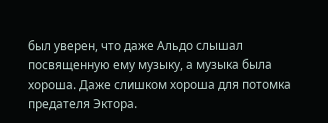был уверен, что даже Альдо слышал посвященную ему музыку, а музыка была хороша. Даже слишком хороша для потомка предателя Эктора.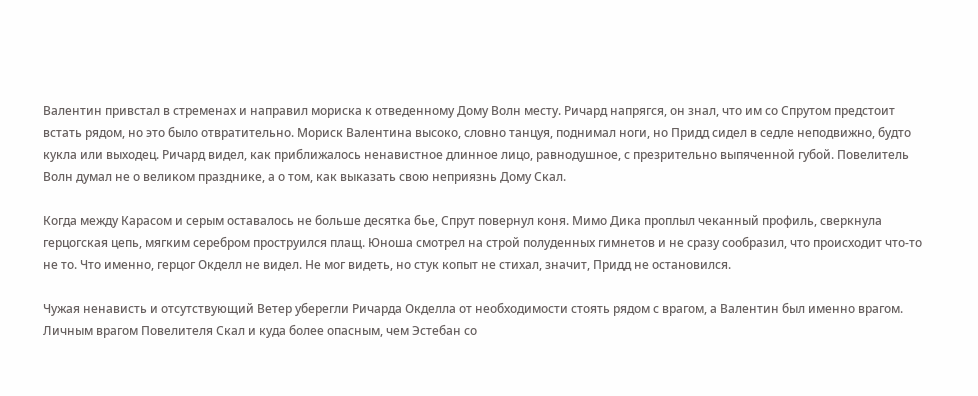Валентин привстал в стременах и направил мориска к отведенному Дому Волн месту. Ричард напрягся, он знал, что им со Спрутом предстоит встать рядом, но это было отвратительно. Мориск Валентина высоко, словно танцуя, поднимал ноги, но Придд сидел в седле неподвижно, будто кукла или выходец. Ричард видел, как приближалось ненавистное длинное лицо, равнодушное, с презрительно выпяченной губой. Повелитель Волн думал не о великом празднике, а о том, как выказать свою неприязнь Дому Скал.

Когда между Карасом и серым оставалось не больше десятка бье, Спрут повернул коня. Мимо Дика проплыл чеканный профиль, сверкнула герцогская цепь, мягким серебром проструился плащ. Юноша смотрел на строй полуденных гимнетов и не сразу сообразил, что происходит что-то не то. Что именно, герцог Окделл не видел. Не мог видеть, но стук копыт не стихал, значит, Придд не остановился.

Чужая ненависть и отсутствующий Ветер уберегли Ричарда Окделла от необходимости стоять рядом с врагом, а Валентин был именно врагом. Личным врагом Повелителя Скал и куда более опасным, чем Эстебан со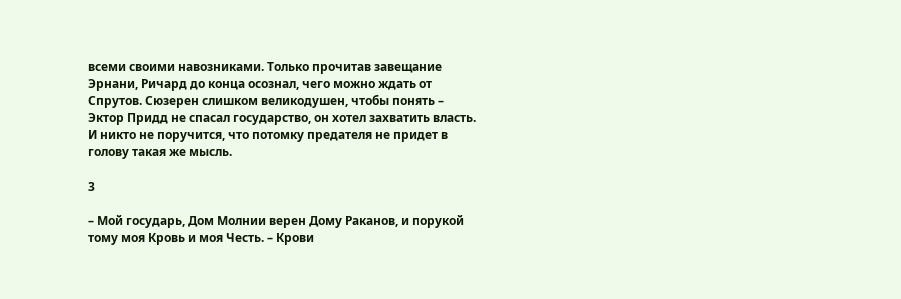всеми своими навозниками. Только прочитав завещание Эрнани, Ричард до конца осознал, чего можно ждать от Спрутов. Сюзерен слишком великодушен, чтобы понять – Эктор Придд не спасал государство, он хотел захватить власть. И никто не поручится, что потомку предателя не придет в голову такая же мысль.

3

– Мой государь, Дом Молнии верен Дому Раканов, и порукой тому моя Кровь и моя Честь. – Крови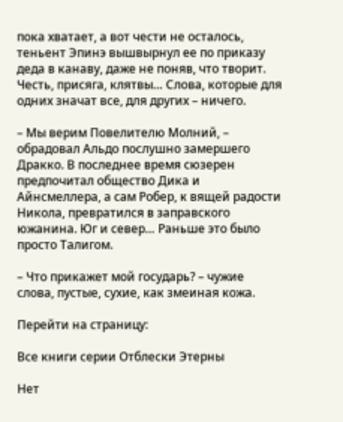пока хватает, а вот чести не осталось, теньент Эпинэ вышвырнул ее по приказу деда в канаву, даже не поняв, что творит. Честь, присяга, клятвы… Слова, которые для одних значат все, для других – ничего.

– Мы верим Повелителю Молний, – обрадовал Альдо послушно замершего Дракко. В последнее время сюзерен предпочитал общество Дика и Айнсмеллера, а сам Робер, к вящей радости Никола, превратился в заправского южанина. Юг и север… Раньше это было просто Талигом.

– Что прикажет мой государь? – чужие слова, пустые, сухие, как змеиная кожа.

Перейти на страницу:

Все книги серии Отблески Этерны

Нет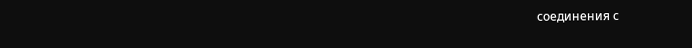соединения с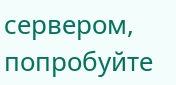сервером, попробуйте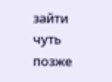зайти чуть позже